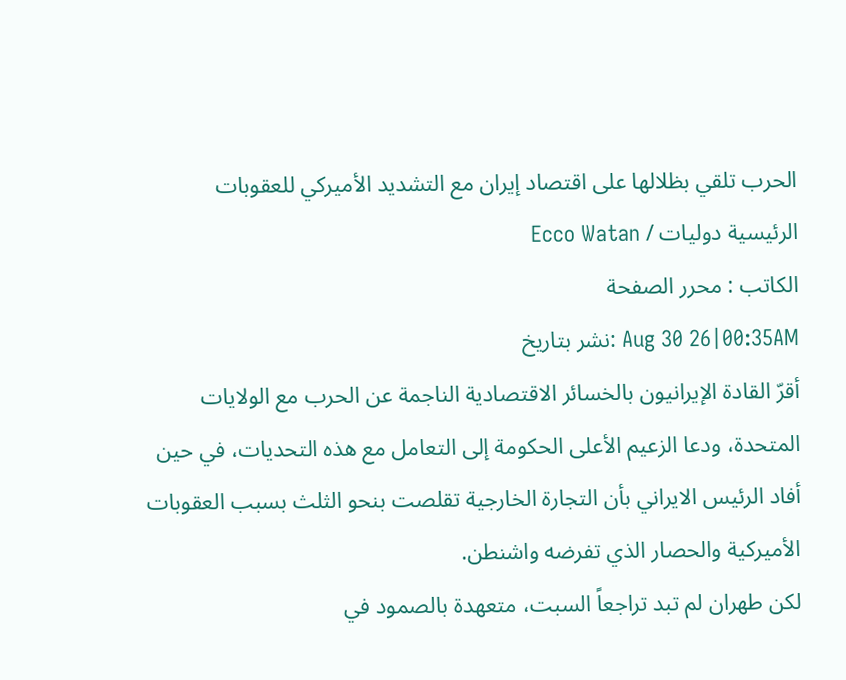الحرب تلقي بظلالها على اقتصاد إيران مع التشديد الأميركي للعقوبات
الرئيسية دوليات / Ecco Watan
الكاتب : محرر الصفحة
Aug 30 26|00:35AM :نشر بتاريخ
أقرّ القادة الإيرانيون بالخسائر الاقتصادية الناجمة عن الحرب مع الولايات المتحدة، ودعا الزعيم الأعلى الحكومة إلى التعامل مع هذه التحديات، في حين أفاد الرئيس الايراني بأن التجارة الخارجية تقلصت بنحو الثلث بسبب العقوبات الأميركية والحصار الذي تفرضه واشنطن.
لكن طهران لم تبد تراجعاً السبت، متعهدة بالصمود في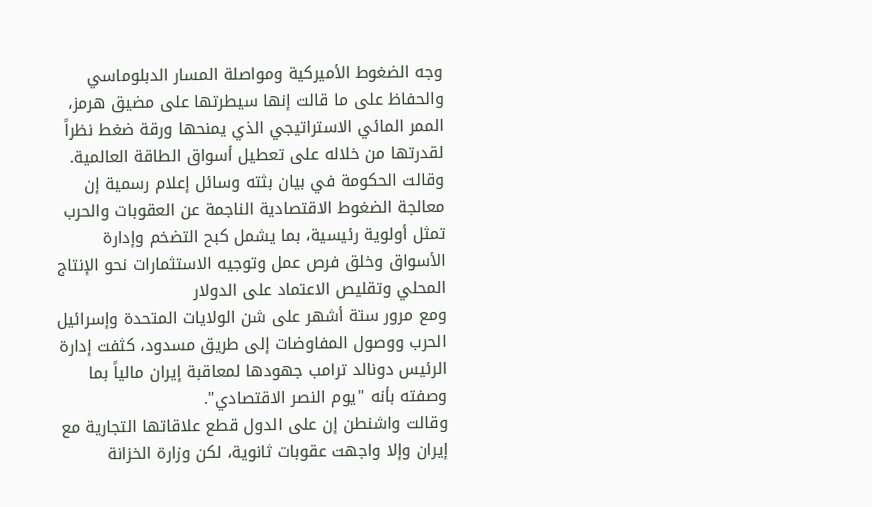وجه الضغوط الأميركية ومواصلة المسار الدبلوماسي والحفاظ على ما قالت إنها سيطرتها على مضيق هرمز، الممر المائي الاستراتيجي الذي يمنحها ورقة ضغط نظراً لقدرتها من خلاله على تعطيل أسواق الطاقة العالمية.
وقالت الحكومة في بيان بثته وسائل إعلام رسمية إن معالجة الضغوط الاقتصادية الناجمة عن العقوبات والحرب تمثل أولوية رئيسية، بما يشمل كبح التضخم وإدارة الأسواق وخلق فرص عمل وتوجيه الاستثمارات نحو الإنتاج المحلي وتقليص الاعتماد على الدولار
ومع مرور ستة أشهر على شن الولايات المتحدة وإسرائيل الحرب ووصول المفاوضات إلى طريق مسدود، كثفت إدارة الرئيس دونالد ترامب جهودها لمعاقبة إيران مالياً بما وصفته بأنه "يوم النصر الاقتصادي".
وقالت واشنطن إن على الدول قطع علاقاتها التجارية مع إيران وإلا واجهت عقوبات ثانوية، لكن وزارة الخزانة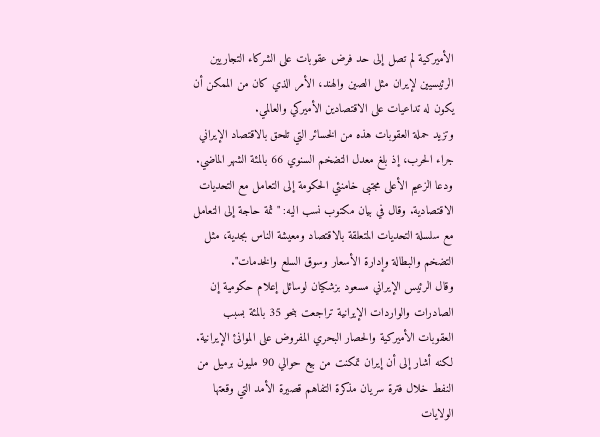الأميركية لم تصل إلى حد فرض عقوبات على الشركاء التجاريين الرئيسيين لإيران مثل الصين والهند، الأمر الذي كان من الممكن أن يكون له تداعيات على الاقتصادين الأميركي والعالمي.
وتزيد حملة العقوبات هذه من الخسائر التي تلحق بالاقتصاد الإيراني جراء الحرب، إذ بلغ معدل التضخم السنوي 66 بالمئة الشهر الماضي.
ودعا الزعيم الأعلى مجتبى خامنئي الحكومة إلى التعامل مع التحديات الاقتصادية. وقال في بيان مكتوب نسب اليه: "ثمة حاجة إلى التعامل مع سلسلة التحديات المتعلقة بالاقتصاد ومعيشة الناس بجدية، مثل التضخم والبطالة وإدارة الأسعار وسوق السلع والخدمات".
وقال الرئيس الإيراني مسعود بزشكيان لوسائل إعلام حكومية إن الصادرات والواردات الإيرانية تراجعت بنحو 35 بالمئة بسبب العقوبات الأميركية والحصار البحري المفروض على الموانئ الإيرانية. لكنه أشار إلى أن إيران تمكنت من بيع حوالي 90 مليون برميل من النفط خلال فترة سريان مذكرة التفاهم قصيرة الأمد التي وقعتها الولايات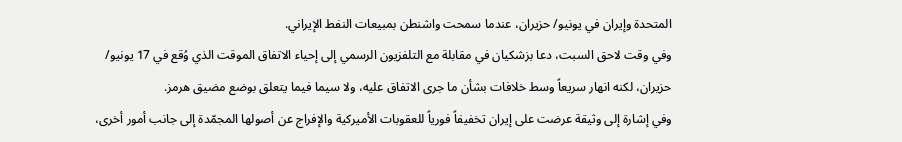المتحدة وإيران في يونيو/ حزيران، عندما سمحت واشنطن بمبيعات النفط الإيراني.
وفي وقت لاحق السبت، دعا بزشكيان في مقابلة مع التلفزيون الرسمي إلى إحياء الاتفاق الموقت الذي وُقع في 17 يونيو/ حزيران، لكنه انهار سريعاً وسط خلافات بشأن ما جرى الاتفاق عليه، ولا سيما فيما يتعلق بوضع مضيق هرمز.
وفي إشارة إلى وثيقة عرضت على إيران تخفيفاً فورياً للعقوبات الأميركية والإفراج عن أصولها المجمّدة إلى جانب أمور أخرى،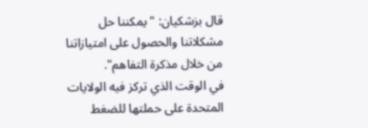قال بزشكيان: "يمكننا حل مشكلاتنا والحصول على امتيازاتنا من خلال مذكرة التفاهم".
في الوقت الذي تركز فيه الولايات المتحدة على حملتها للضغط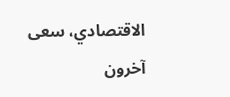الاقتصادي، سعى آخرون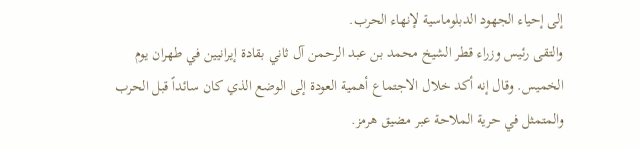إلى إحياء الجهود الدبلوماسية لإنهاء الحرب.
والتقى رئيس وزراء قطر الشيخ محمد بن عبد الرحمن آل ثاني بقادة إيرانيين في طهران يوم الخميس. وقال إنه أكد خلال الاجتماع أهمية العودة إلى الوضع الذي كان سائداً قبل الحرب والمتمثل في حرية الملاحة عبر مضيق هرمز.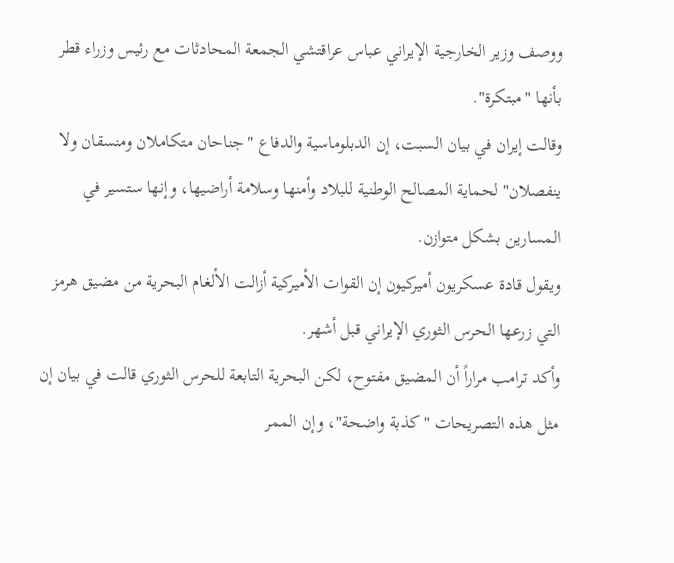ووصف وزير الخارجية الإيراني عباس عراقتشي الجمعة المحادثات مع رئيس وزراء قطر بأنها "مبتكرة".
وقالت إيران في بيان السبت، إن الدبلوماسية والدفاع "جناحان متكاملان ومنسقان ولا ينفصلان" لحماية المصالح الوطنية للبلاد وأمنها وسلامة أراضيها، وإنها ستسير في المسارين بشكل متوازن.
ويقول قادة عسكريون أميركيون إن القوات الأميركية أزالت الألغام البحرية من مضيق هرمز التي زرعها الحرس الثوري الإيراني قبل أشهر.
وأكد ترامب مراراً أن المضيق مفتوح، لكن البحرية التابعة للحرس الثوري قالت في بيان إن مثل هذه التصريحات "كذبة واضحة"، وإن الممر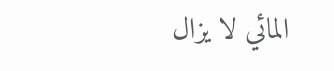المائي لا يزال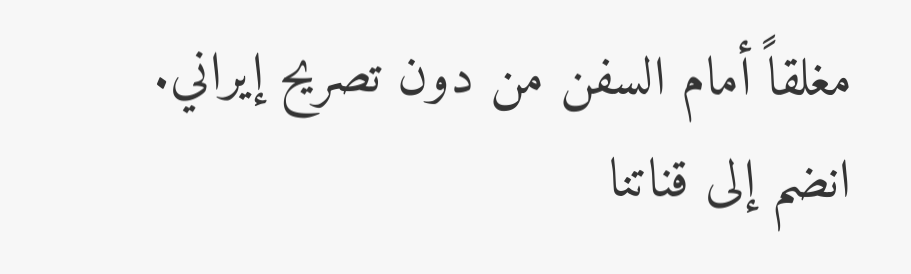مغلقاً أمام السفن من دون تصريح إيراني.
انضم إلى قناتنا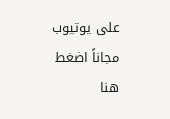على يوتيوب مجاناً اضغط هنا